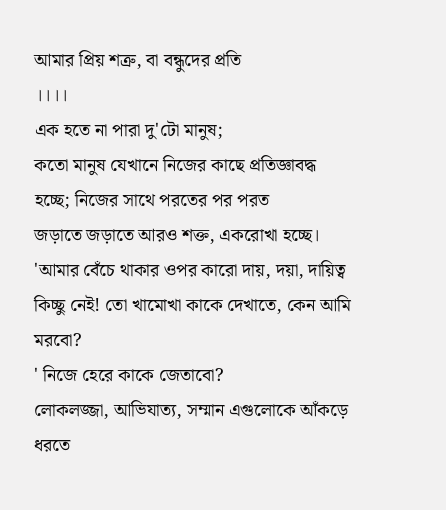আমার প্রিয় শত্রু, বা বন্ধুদের প্রতি
।।।।
এক হতে না পারা দু'টো মানুষ;
কতো মানুষ যেখানে নিজের কাছে প্রতিজ্ঞাবদ্ধ হচ্ছে; নিজের সাথে পরতের পর পরত
জড়াতে জড়াতে আরও শক্ত, একরোখা হচ্ছে।
'আমার বেঁচে থাকার ওপর কারো দায়, দয়া, দায়িত্ব কিচ্ছু নেই! তো খামোখা কাকে দেখাতে, কেন আমি মরবো?
' নিজে হেরে কাকে জেতাবো?
লোকলজ্জা, আভিযাত্য, সম্মান এগুলোকে আঁকড়ে ধরতে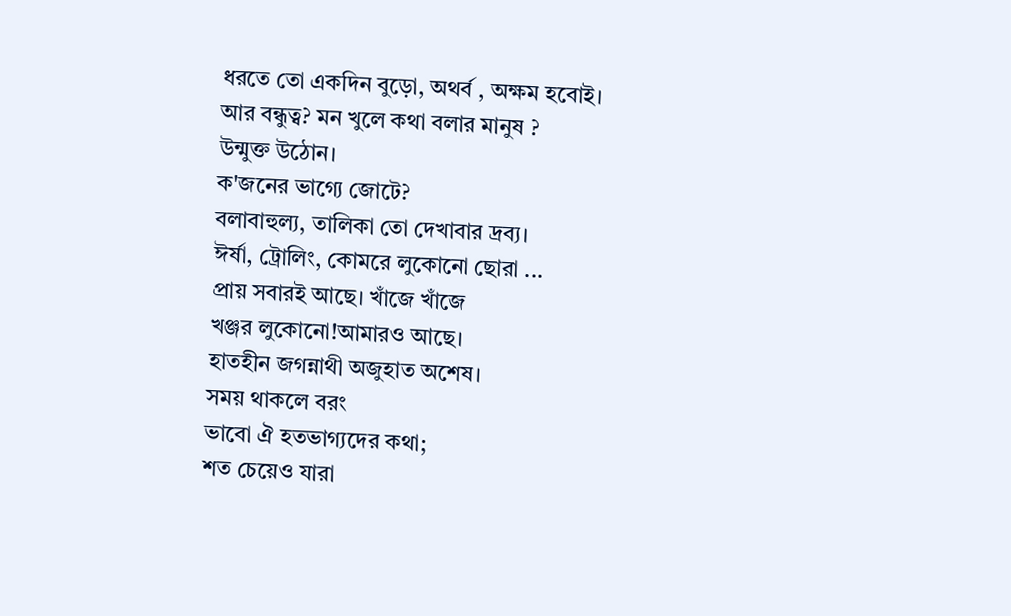ধরতে তো একদিন বুড়ো, অথর্ব , অক্ষম হবোই।
আর বন্ধুত্ব? মন খুলে কথা বলার মানুষ ?
উন্মুক্ত উঠোন।
ক'জনের ভাগ্যে জোটে?
বলাবাহুল্য, তালিকা তো দেখাবার দ্রব্য।
ঈর্ষা, ট্রোলিং, কোমরে লুকোনো ছোরা ...
প্রায় সবারই আছে। খাঁজে খাঁজে
খঞ্জর লুকোনো!আমারও আছে।
হাতহীন জগন্নাথী অজুহাত অশেষ।
সময় থাকলে বরং
ভাবো ঐ হতভাগ্যদের কথা;
শত চেয়েও যারা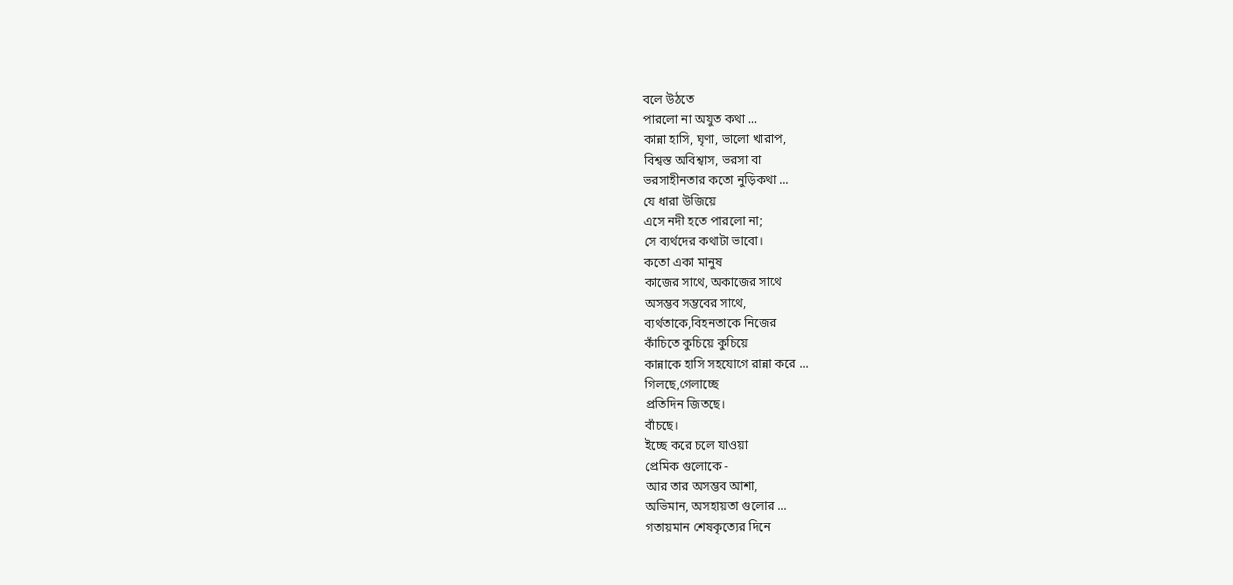বলে উঠতে
পারলো না অযুত কথা ...
কান্না হাসি, ঘৃণা, ভালো খারাপ,
বিশ্বস্ত অবিশ্বাস, ভরসা বা
ভরসাহীনতার কতো নুড়িকথা ...
যে ধারা উজিয়ে
এসে নদী হতে পারলো না;
সে ব্যর্থদের কথাটা ভাবো।
কতো একা মানুষ
কাজের সাথে, অকাজের সাথে
অসম্ভব সম্ভবের সাথে,
ব্যর্থতাকে,বিহনতাকে নিজের
কাঁচিতে কুচিয়ে কুচিয়ে
কান্নাকে হাসি সহযোগে রান্না করে ...
গিলছে,গেলাচ্ছে
প্রতিদিন জিতছে।
বাঁচছে।
ইচ্ছে করে চলে যাওয়া
প্রেমিক গুলোকে -
আর তার অসম্ভব আশা,
অভিমান, অসহায়তা গুলোর ...
গতায়মান শেষকৃত্যের দিনে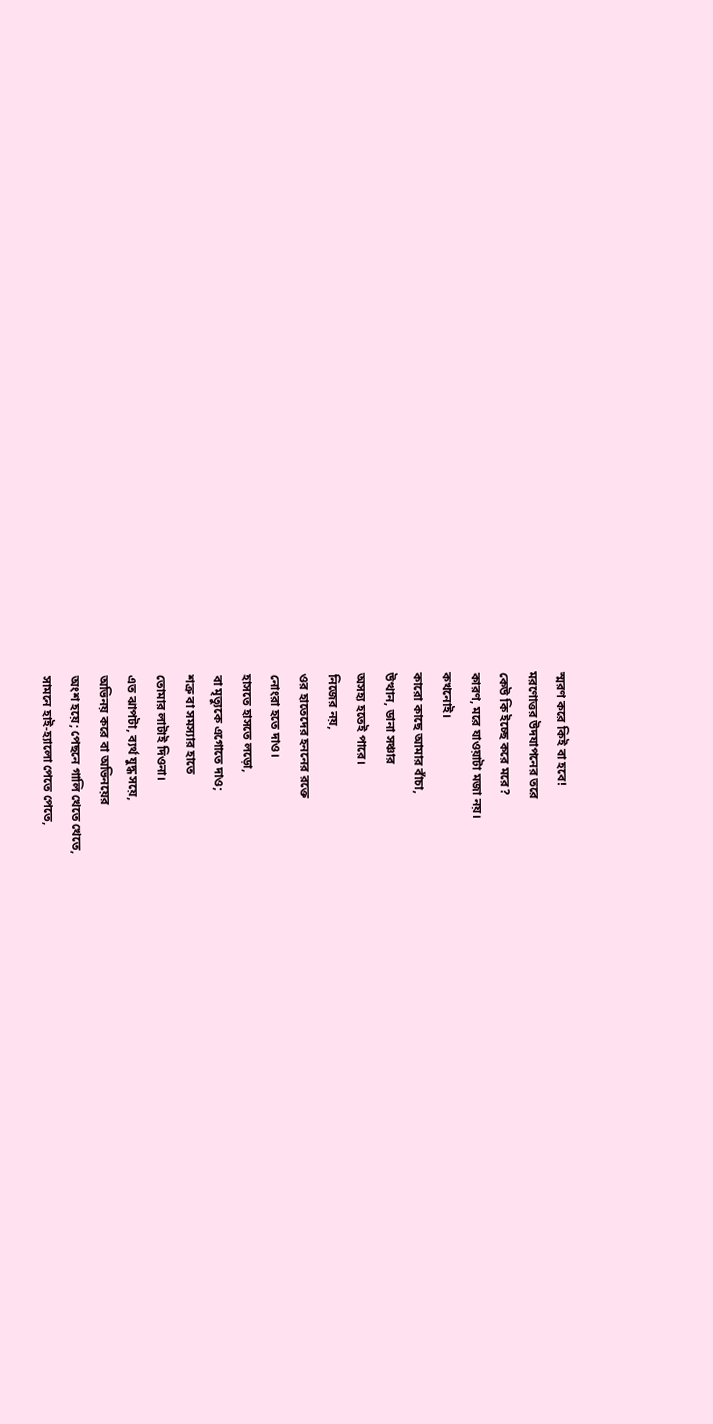স্মরণ করে কিই বা হবে!
মরণোত্তর উদযাপনের তরে
কেউ কি ইচ্ছে করে মরে?
কারণ, মরে যাওয়াটা মজা নয়।
কখনোই।
কারো কাছে আমার বাঁচা,
উত্থান, ডানা সঞ্চার
অসহ্য হতেই পারে।
নিজের নয়,
ওর হাতেদের হননের রক্তে
নোংরা হতে দাও।
হাসতে হাসতে লড়ো,
বা মৃত্যুকে এগোতে দাও;
শত্রু বা সমস্যার হাতে
তোমার লাটাই দিওনা।
এত ঝাপটা, ব্যর্থ যুদ্ধ সয়ে,
অভিনয় করে বা অভিনয়ের
অংশ হয়ে; পেছনে গালি খেতে খেতে,
সামনে হাই-হ্যালো পেতে পেতে,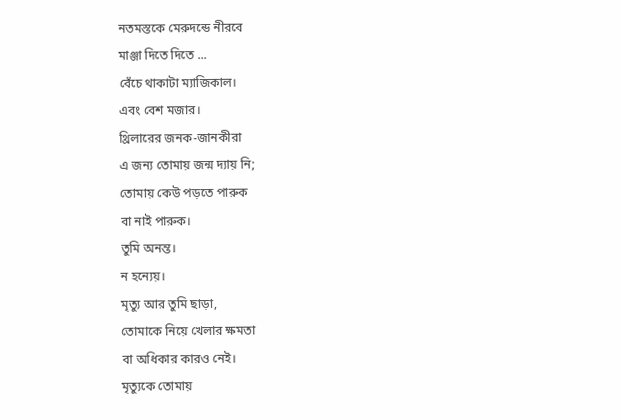নতমস্তকে মেরুদন্ডে নীরবে
মাঞ্জা দিতে দিতে ...
বেঁচে থাকাটা ম্যাজিকাল।
এবং বেশ মজার।
থ্রিলারের জনক-জানকীরা
এ জন্য তোমায় জন্ম দ্যায় নি;
তোমায় কেউ পড়তে পারুক
বা নাই পারুক।
তুমি অনন্ত।
ন হন্যেয়।
মৃত্যু আর তুমি ছাড়া,
তোমাকে নিয়ে খেলার ক্ষমতা
বা অধিকার কারও নেই।
মৃত্যুকে তোমায়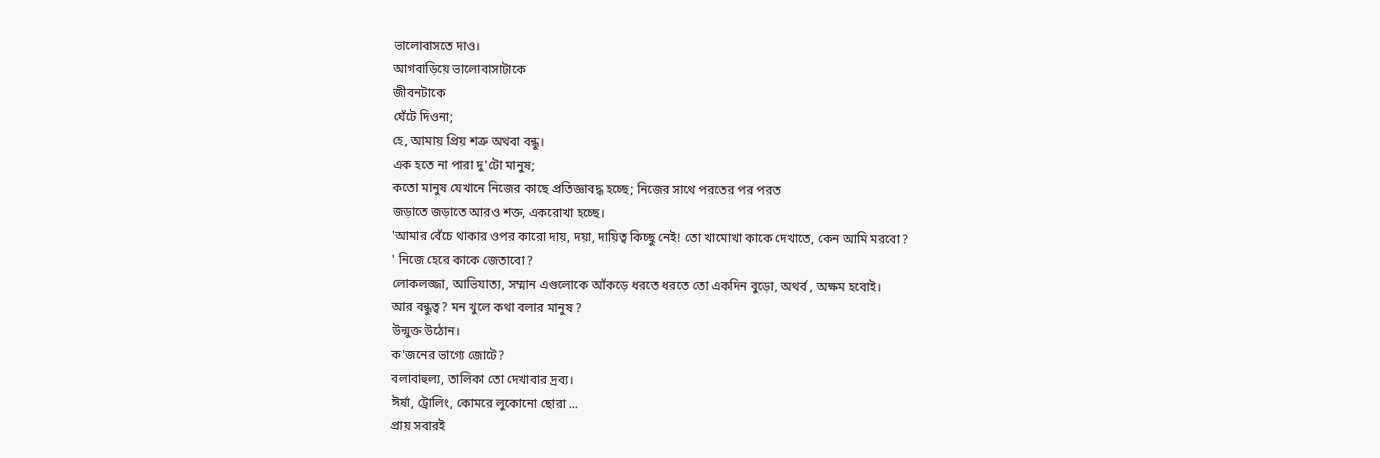ভালোবাসতে দাও।
আগবাড়িয়ে ভালোবাসাটাকে
জীবনটাকে
ঘেঁটে দিওনা;
হে, আমায় প্রিয় শত্রু অথবা বন্ধু।
এক হতে না পারা দু'টো মানুষ;
কতো মানুষ যেখানে নিজের কাছে প্রতিজ্ঞাবদ্ধ হচ্ছে; নিজের সাথে পরতের পর পরত
জড়াতে জড়াতে আরও শক্ত, একরোখা হচ্ছে।
'আমার বেঁচে থাকার ওপর কারো দায়, দয়া, দায়িত্ব কিচ্ছু নেই! তো খামোখা কাকে দেখাতে, কেন আমি মরবো?
' নিজে হেরে কাকে জেতাবো?
লোকলজ্জা, আভিযাত্য, সম্মান এগুলোকে আঁকড়ে ধরতে ধরতে তো একদিন বুড়ো, অথর্ব , অক্ষম হবোই।
আর বন্ধুত্ব? মন খুলে কথা বলার মানুষ ?
উন্মুক্ত উঠোন।
ক'জনের ভাগ্যে জোটে?
বলাবাহুল্য, তালিকা তো দেখাবার দ্রব্য।
ঈর্ষা, ট্রোলিং, কোমরে লুকোনো ছোরা ...
প্রায় সবারই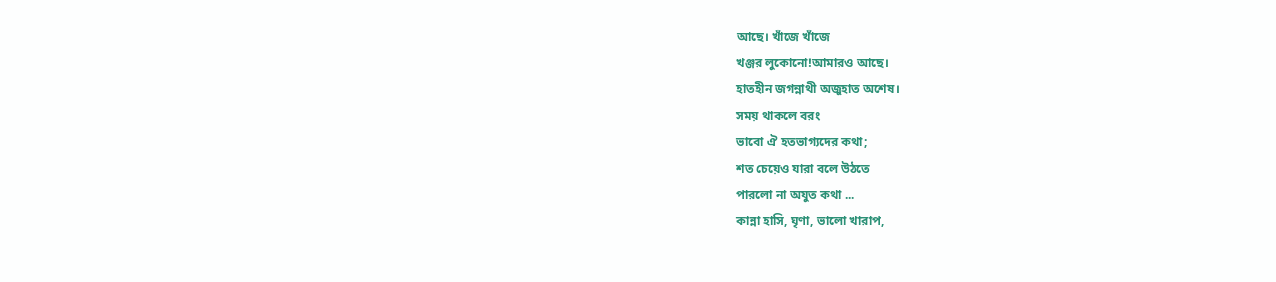আছে। খাঁজে খাঁজে
খঞ্জর লুকোনো!আমারও আছে।
হাতহীন জগন্নাথী অজুহাত অশেষ।
সময় থাকলে বরং
ভাবো ঐ হতভাগ্যদের কথা;
শত চেয়েও যারা বলে উঠতে
পারলো না অযুত কথা ...
কান্না হাসি, ঘৃণা, ভালো খারাপ,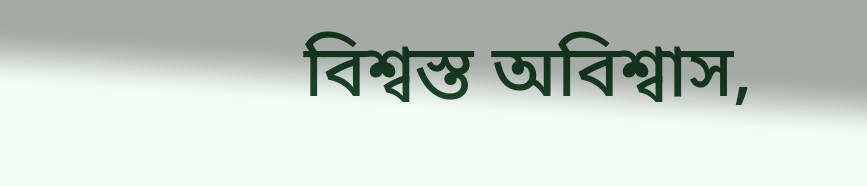বিশ্বস্ত অবিশ্বাস,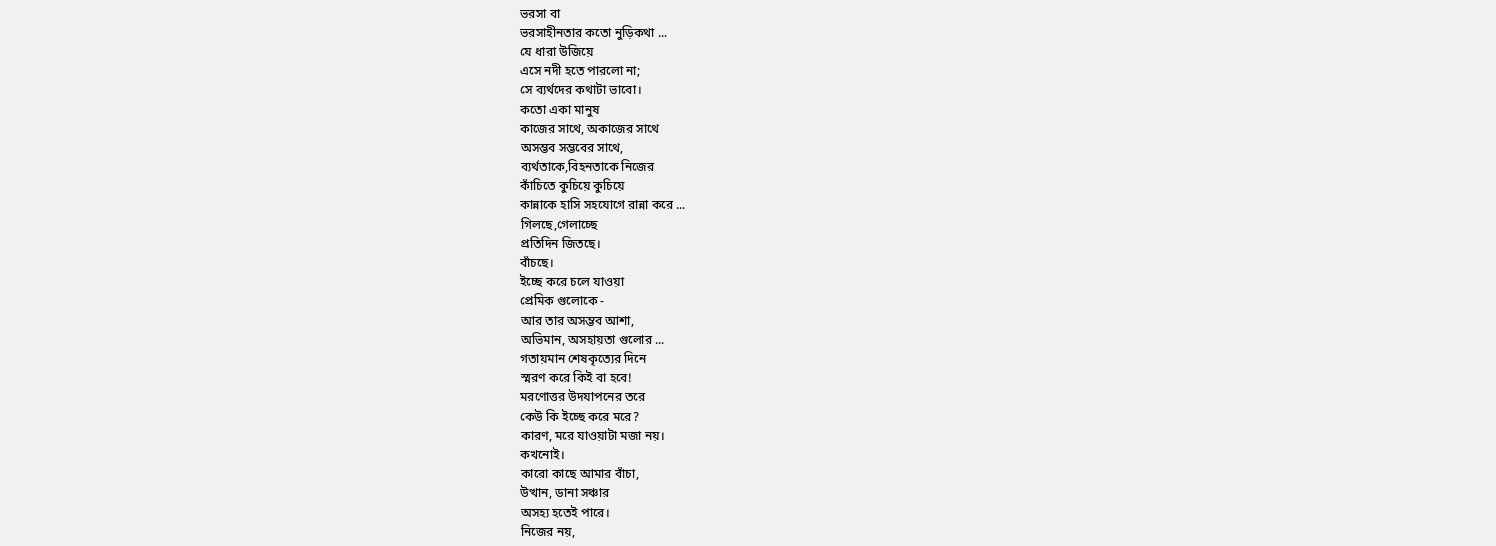ভরসা বা
ভরসাহীনতার কতো নুড়িকথা ...
যে ধারা উজিয়ে
এসে নদী হতে পারলো না;
সে ব্যর্থদের কথাটা ভাবো।
কতো একা মানুষ
কাজের সাথে, অকাজের সাথে
অসম্ভব সম্ভবের সাথে,
ব্যর্থতাকে,বিহনতাকে নিজের
কাঁচিতে কুচিয়ে কুচিয়ে
কান্নাকে হাসি সহযোগে রান্না করে ...
গিলছে,গেলাচ্ছে
প্রতিদিন জিতছে।
বাঁচছে।
ইচ্ছে করে চলে যাওয়া
প্রেমিক গুলোকে -
আর তার অসম্ভব আশা,
অভিমান, অসহায়তা গুলোর ...
গতায়মান শেষকৃত্যের দিনে
স্মরণ করে কিই বা হবে!
মরণোত্তর উদযাপনের তরে
কেউ কি ইচ্ছে করে মরে?
কারণ, মরে যাওয়াটা মজা নয়।
কখনোই।
কারো কাছে আমার বাঁচা,
উত্থান, ডানা সঞ্চার
অসহ্য হতেই পারে।
নিজের নয়,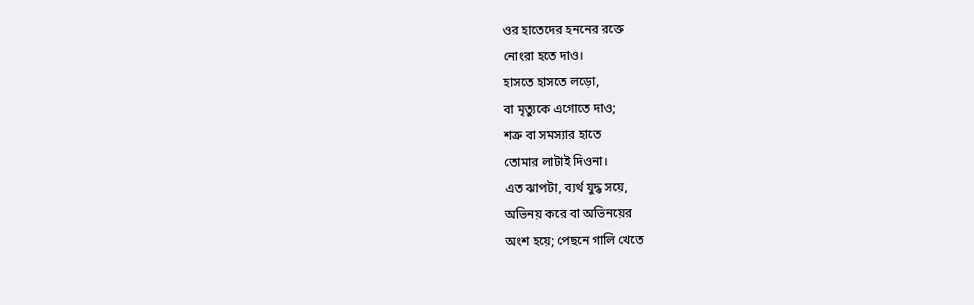ওর হাতেদের হননের রক্তে
নোংরা হতে দাও।
হাসতে হাসতে লড়ো,
বা মৃত্যুকে এগোতে দাও;
শত্রু বা সমস্যার হাতে
তোমার লাটাই দিওনা।
এত ঝাপটা, ব্যর্থ যুদ্ধ সয়ে,
অভিনয় করে বা অভিনয়ের
অংশ হয়ে; পেছনে গালি খেতে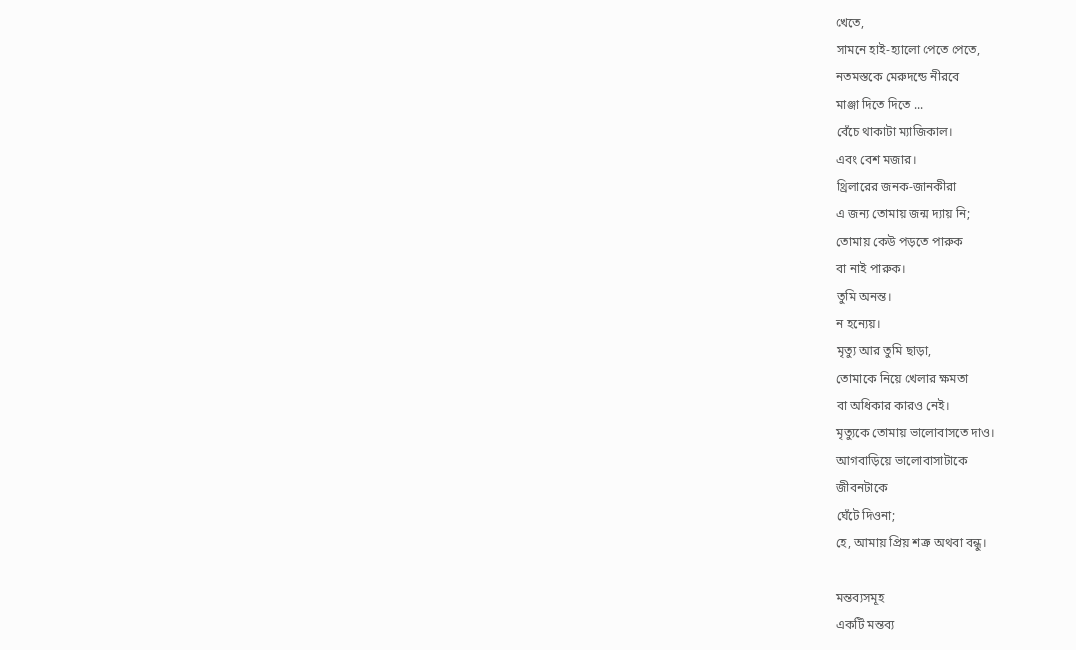খেতে,
সামনে হাই-হ্যালো পেতে পেতে,
নতমস্তকে মেরুদন্ডে নীরবে
মাঞ্জা দিতে দিতে ...
বেঁচে থাকাটা ম্যাজিকাল।
এবং বেশ মজার।
থ্রিলারের জনক-জানকীরা
এ জন্য তোমায় জন্ম দ্যায় নি;
তোমায় কেউ পড়তে পারুক
বা নাই পারুক।
তুমি অনন্ত।
ন হন্যেয়।
মৃত্যু আর তুমি ছাড়া,
তোমাকে নিয়ে খেলার ক্ষমতা
বা অধিকার কারও নেই।
মৃত্যুকে তোমায় ভালোবাসতে দাও।
আগবাড়িয়ে ভালোবাসাটাকে
জীবনটাকে
ঘেঁটে দিওনা;
হে, আমায় প্রিয় শত্রু অথবা বন্ধু।

মন্তব্যসমূহ
একটি মন্তব্য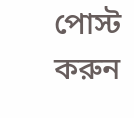পোস্ট করুন